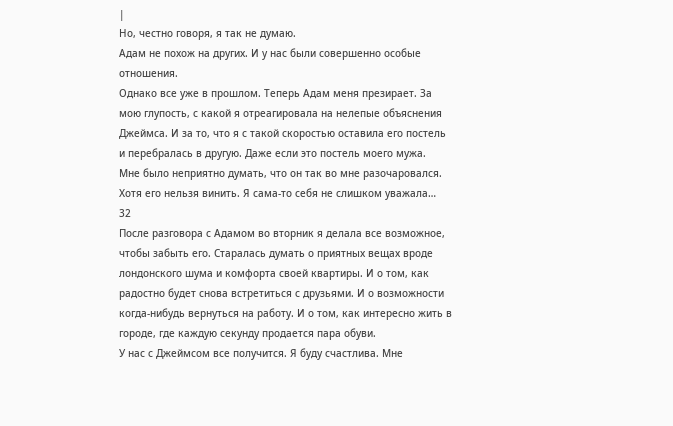|
Но, честно говоря, я так не думаю.
Адам не похож на других. И у нас были совершенно особые отношения.
Однако все уже в прошлом. Теперь Адам меня презирает. За мою глупость, с какой я отреагировала на нелепые объяснения Джеймса. И за то, что я с такой скоростью оставила его постель и перебралась в другую. Даже если это постель моего мужа.
Мне было неприятно думать, что он так во мне разочаровался. Хотя его нельзя винить. Я сама-то себя не слишком уважала…
32
После разговора с Адамом во вторник я делала все возможное, чтобы забыть его. Старалась думать о приятных вещах вроде лондонского шума и комфорта своей квартиры. И о том, как радостно будет снова встретиться с друзьями. И о возможности когда-нибудь вернуться на работу. И о том, как интересно жить в городе, где каждую секунду продается пара обуви.
У нас с Джеймсом все получится. Я буду счастлива. Мне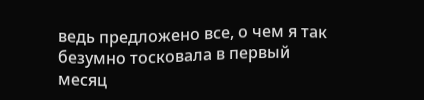ведь предложено все, о чем я так безумно тосковала в первый месяц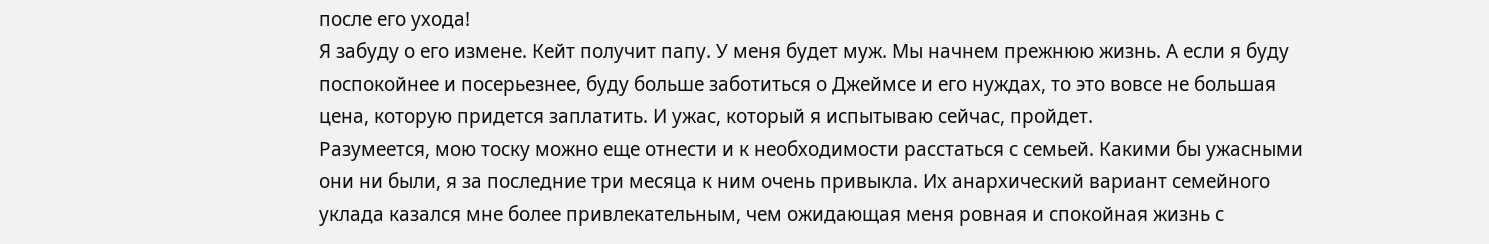после его ухода!
Я забуду о его измене. Кейт получит папу. У меня будет муж. Мы начнем прежнюю жизнь. А если я буду поспокойнее и посерьезнее, буду больше заботиться о Джеймсе и его нуждах, то это вовсе не большая цена, которую придется заплатить. И ужас, который я испытываю сейчас, пройдет.
Разумеется, мою тоску можно еще отнести и к необходимости расстаться с семьей. Какими бы ужасными они ни были, я за последние три месяца к ним очень привыкла. Их анархический вариант семейного уклада казался мне более привлекательным, чем ожидающая меня ровная и спокойная жизнь с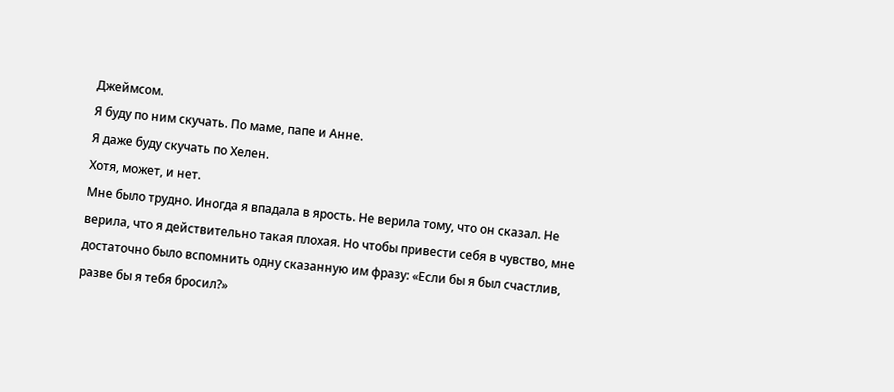Джеймсом.
Я буду по ним скучать. По маме, папе и Анне.
Я даже буду скучать по Хелен.
Хотя, может, и нет.
Мне было трудно. Иногда я впадала в ярость. Не верила тому, что он сказал. Не верила, что я действительно такая плохая. Но чтобы привести себя в чувство, мне достаточно было вспомнить одну сказанную им фразу: «Если бы я был счастлив, разве бы я тебя бросил?»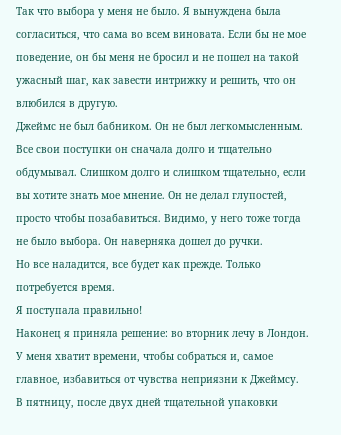Так что выбора у меня не было. Я вынуждена была согласиться, что сама во всем виновата. Если бы не мое поведение, он бы меня не бросил и не пошел на такой ужасный шаг, как завести интрижку и решить, что он влюбился в другую.
Джеймс не был бабником. Он не был легкомысленным. Все свои поступки он сначала долго и тщательно обдумывал. Слишком долго и слишком тщательно, если вы хотите знать мое мнение. Он не делал глупостей, просто чтобы позабавиться. Видимо, у него тоже тогда не было выбора. Он наверняка дошел до ручки.
Но все наладится, все будет как прежде. Только потребуется время.
Я поступала правильно!
Наконец я приняла решение: во вторник лечу в Лондон. У меня хватит времени, чтобы собраться и, самое главное, избавиться от чувства неприязни к Джеймсу.
В пятницу, после двух дней тщательной упаковки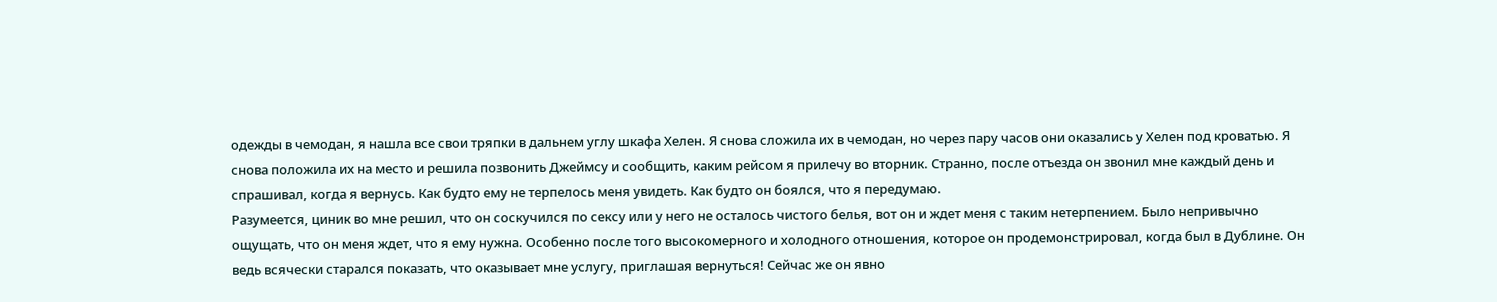одежды в чемодан, я нашла все свои тряпки в дальнем углу шкафа Хелен. Я снова сложила их в чемодан, но через пару часов они оказались у Хелен под кроватью. Я снова положила их на место и решила позвонить Джеймсу и сообщить, каким рейсом я прилечу во вторник. Странно, после отъезда он звонил мне каждый день и спрашивал, когда я вернусь. Как будто ему не терпелось меня увидеть. Как будто он боялся, что я передумаю.
Разумеется, циник во мне решил, что он соскучился по сексу или у него не осталось чистого белья, вот он и ждет меня с таким нетерпением. Было непривычно ощущать, что он меня ждет, что я ему нужна. Особенно после того высокомерного и холодного отношения, которое он продемонстрировал, когда был в Дублине. Он ведь всячески старался показать, что оказывает мне услугу, приглашая вернуться! Сейчас же он явно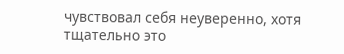чувствовал себя неуверенно, хотя тщательно это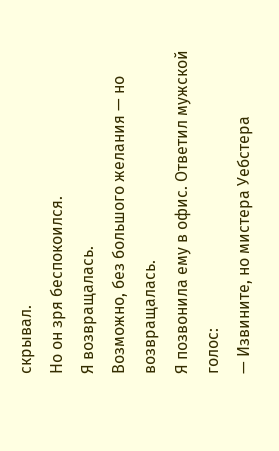скрывал.
Но он зря беспокоился.
Я возвращалась.
Возможно, без большого желания — но возвращалась.
Я позвонила ему в офис. Ответил мужской голос:
— Извините, но мистера Уебстера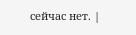сейчас нет. |